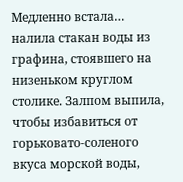Медленно встала… налила стакан воды из графина, стоявшего на низеньком круглом столике. Залпом выпила, чтобы избавиться от горьковато-соленого вкуса морской воды,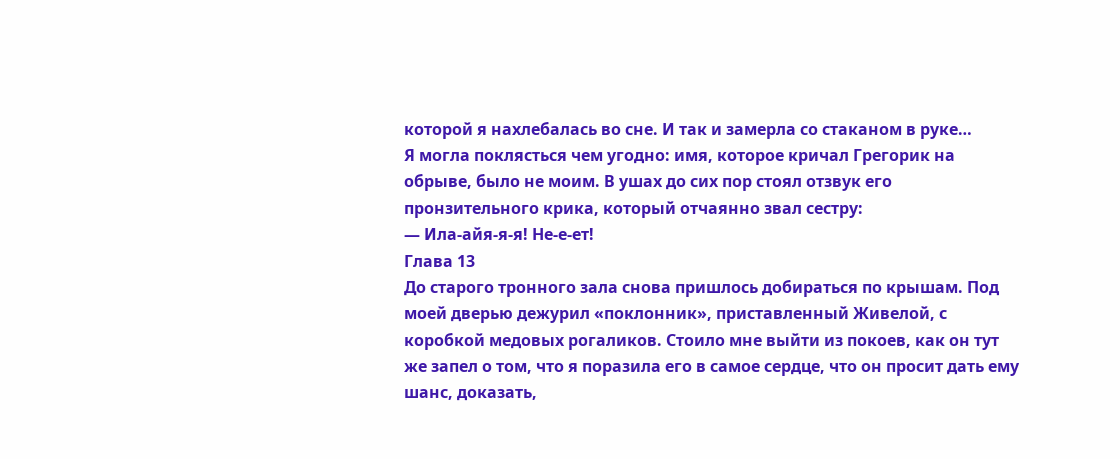которой я нахлебалась во сне. И так и замерла со стаканом в руке…
Я могла поклясться чем угодно: имя, которое кричал Грегорик на обрыве, было не моим. В ушах до сих пор стоял отзвук его пронзительного крика, который отчаянно звал сестру:
— Ила-айя-я-я! Не-е-ет!
Глава 13
До старого тронного зала снова пришлось добираться по крышам. Под моей дверью дежурил «поклонник», приставленный Живелой, с коробкой медовых рогаликов. Стоило мне выйти из покоев, как он тут же запел о том, что я поразила его в самое сердце, что он просит дать ему шанс, доказать,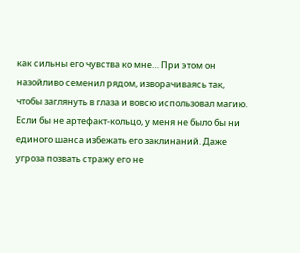как сильны его чувства ко мне… При этом он назойливо семенил рядом, изворачиваясь так, чтобы заглянуть в глаза и вовсю использовал магию. Если бы не артефакт-кольцо, у меня не было бы ни единого шанса избежать его заклинаний. Даже угроза позвать стражу его не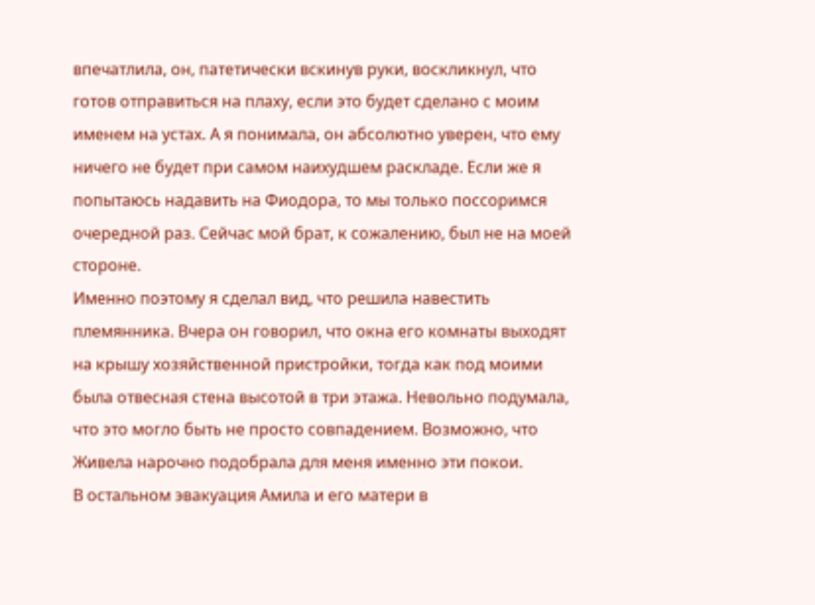впечатлила, он, патетически вскинув руки, воскликнул, что готов отправиться на плаху, если это будет сделано с моим именем на устах. А я понимала, он абсолютно уверен, что ему ничего не будет при самом наихудшем раскладе. Если же я попытаюсь надавить на Фиодора, то мы только поссоримся очередной раз. Сейчас мой брат, к сожалению, был не на моей стороне.
Именно поэтому я сделал вид, что решила навестить племянника. Вчера он говорил, что окна его комнаты выходят на крышу хозяйственной пристройки, тогда как под моими была отвесная стена высотой в три этажа. Невольно подумала, что это могло быть не просто совпадением. Возможно, что Живела нарочно подобрала для меня именно эти покои.
В остальном эвакуация Амила и его матери в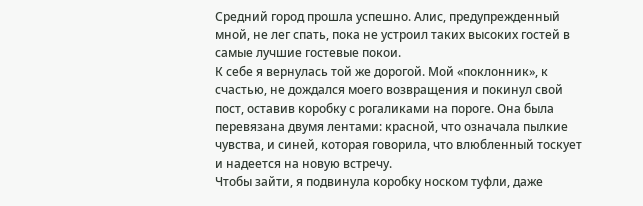Средний город прошла успешно. Алис, предупрежденный мной, не лег спать, пока не устроил таких высоких гостей в самые лучшие гостевые покои.
К себе я вернулась той же дорогой. Мой «поклонник», к счастью, не дождался моего возвращения и покинул свой пост, оставив коробку с рогаликами на пороге. Она была перевязана двумя лентами: красной, что означала пылкие чувства, и синей, которая говорила, что влюбленный тоскует и надеется на новую встречу.
Чтобы зайти, я подвинула коробку носком туфли, даже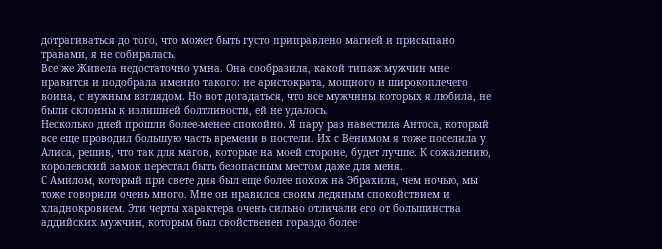дотрагиваться до того, что может быть густо приправлено магией и присыпано травами, я не собиралась.
Все же Живела недостаточно умна. Она сообразила, какой типаж мужчин мне нравится и подобрала именно такого: не аристократа, мощного и широкоплечего воина, с нужным взглядом. Но вот догадаться, что все мужчины которых я любила, не были склонны к излишней болтливости, ей не удалось.
Несколько дней прошли более-менее спокойно. Я пару раз навестила Антоса, который все еще проводил большую часть времени в постели. Их с Венимом я тоже поселила у Алиса, решив, что так для магов, которые на моей стороне, будет лучше. К сожалению, королевский замок перестал быть безопасным местом даже для меня.
С Амилом, который при свете дня был еще более похож на Эбрахила, чем ночью, мы тоже говорили очень много. Мне он нравился своим ледяным спокойствием и хладнокровием. Эти черты характера очень сильно отличали его от большинства аддийских мужчин, которым был свойственен гораздо более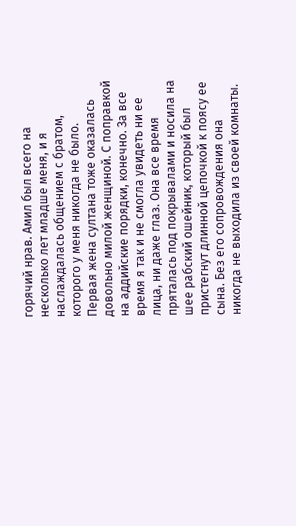горячий нрав. Амил был всего на несколько лет младше меня, и я наслаждалась общением с братом, которого у меня никогда не было.
Первая жена султана тоже оказалась довольно милой женщиной. С поправкой на аддийские порядки, конечно. За все время я так и не смогла увидеть ни ее лица, ни даже глаз. Она все время пряталась под покрывалами и носила на шее рабский ошейник, который был пристегнут длинной цепочкой к поясу ее сына. Без его сопровождения она никогда не выходила из своей комнаты.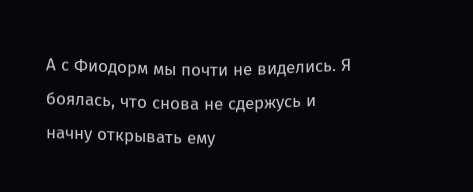А с Фиодорм мы почти не виделись. Я боялась, что снова не сдержусь и начну открывать ему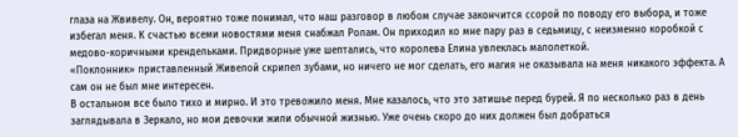глаза на Жвивелу. Он, вероятно тоже понимал, что наш разговор в любом случае закончится ссорой по поводу его выбора, и тоже избегал меня. К счастью всеми новостями меня снабжал Ролам. Он приходил ко мне пару раз в седьмицу, с неизменно коробкой с медово-коричными крендельками. Придворные уже шептались, что королева Елина увлеклась малолеткой.
«Поклонник» приставленный Живелой скрипел зубами, но ничего не мог сделать, его магия не оказывала на меня никакого эффекта. А сам он не был мне интересен.
В остальном все было тихо и мирно. И это тревожило меня. Мне казалось, что это затишье перед бурей. Я по несколько раз в день заглядывала в Зеркало, но мои девочки жили обычной жизнью. Уже очень скоро до них должен был добраться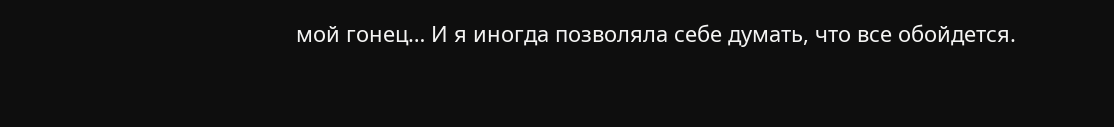мой гонец… И я иногда позволяла себе думать, что все обойдется.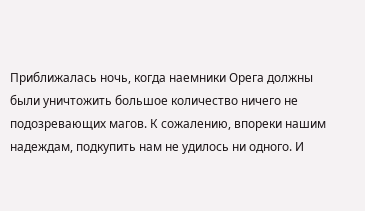Приближалась ночь, когда наемники Орега должны были уничтожить большое количество ничего не подозревающих магов. К сожалению, впореки нашим надеждам, подкупить нам не удилось ни одного. И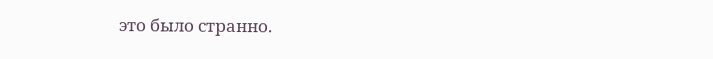это было странно.